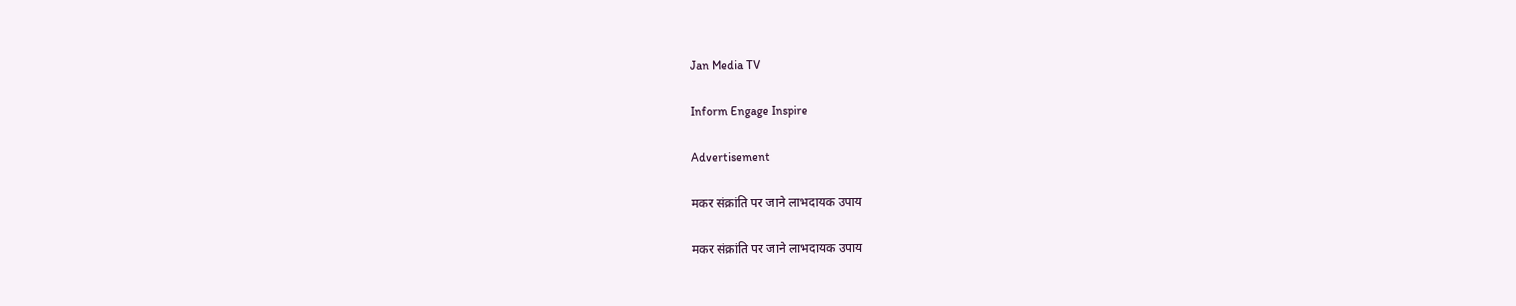Jan Media TV

Inform Engage Inspire

Advertisement

मकर संक्रांति पर जाने लाभदायक उपाय

मकर संक्रांति पर जाने लाभदायक उपाय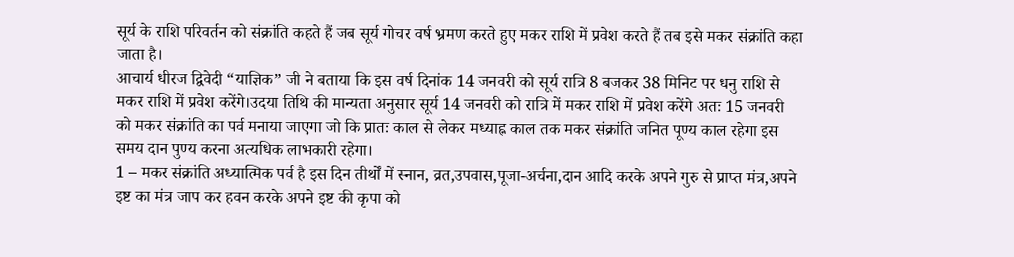सूर्य के राशि परिवर्तन को संक्रांति कहते हैं जब सूर्य गोचर वर्ष भ्रमण करते हुए मकर राशि में प्रवेश करते हैं तब इसे मकर संक्रांति कहा जाता है।
आचार्य धीरज द्विवेदी “याज्ञिक” जी ने बताया कि इस वर्ष दिनांक 14 जनवरी को सूर्य रात्रि 8 बजकर 38 मिनिट पर धनु राशि से मकर राशि में प्रवेश करेंगे।उदया तिथि की मान्यता अनुसार सूर्य 14 जनवरी को रात्रि में मकर राशि में प्रवेश करेंगे अतः 15 जनवरी को मकर संक्रांति का पर्व मनाया जाएगा जो कि प्रातः काल से लेकर मध्याह्न काल तक मकर संक्रांति जनित पूण्य काल रहेगा इस समय दान पुण्य करना अत्यधिक लाभकारी रहेगा।
1 – मकर संक्रांति अध्यात्मिक पर्व है इस दिन तीर्थों में स्नान, व्रत,उपवास,पूजा-अर्चना,दान आदि करके अपने गुरु से प्राप्त मंत्र,अपने इष्ट का मंत्र जाप कर हवन करके अपने इष्ट की कृपा को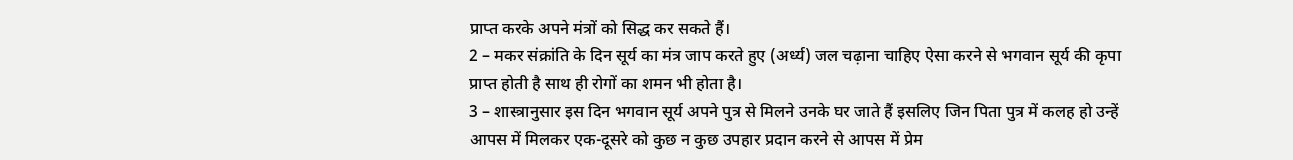प्राप्त करके अपने मंत्रों को सिद्ध कर सकते हैं।
2 – मकर संक्रांति के दिन सूर्य का मंत्र जाप करते हुए (अर्ध्य) जल चढ़ाना चाहिए ऐसा करने से भगवान सूर्य की कृपा प्राप्त होती है साथ ही रोगों का शमन भी होता है।
3 – शास्त्रानुसार इस दिन भगवान सूर्य अपने पुत्र से मिलने उनके घर जाते हैं इसलिए जिन पिता पुत्र में कलह हो उन्हें आपस में मिलकर एक-दूसरे को कुछ न कुछ उपहार प्रदान करने से आपस में प्रेम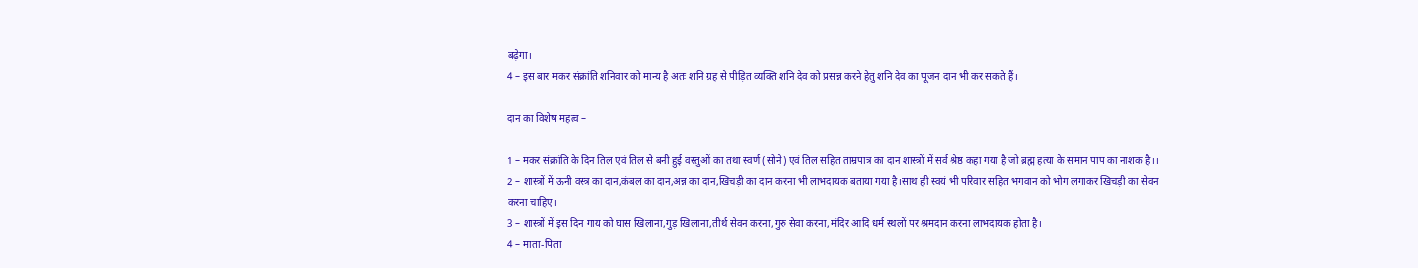बढ़ेगा।
4 – इस बार मकर संक्रांति शनिवार को मान्य है अतः शनि ग्रह से पीड़ित व्यक्ति शनि देव को प्रसन्न करने हेतु शनि देव का पूजन दान भी कर सकते हैं।

दान का विशेष महत्व –

1 – मकर संक्रांति के दिन तिल एवं तिल से बनी हुई वस्तुओं का तथा स्वर्ण (सोने) एवं तिल सहित ताम्रपात्र का दान शास्त्रों में सर्व श्रेष्ठ कहा गया है जो ब्रह्म हत्या के समान पाप का नाशक है।।
2 – शास्त्रों में ऊनी वस्त्र का दान,कंबल का दान,अन्न का दान,खिचड़ी का दान करना भी लाभदायक बताया गया है।साथ ही स्वयं भी परिवार सहित भगवान को भोग लगाकर खिचड़ी का सेवन करना चाहिए।
3 – शास्त्रों में इस दिन गाय को घास खिलाना,गुड़ खिलाना,तीर्थ सेवन करना,गुरु सेवा करना,मंदिर आदि धर्म स्थलों पर श्रमदान करना लाभदायक होता है।
4 – माता-पिता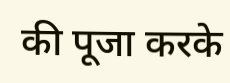की पूजा करके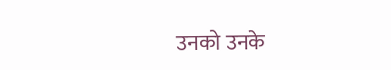उनको उनके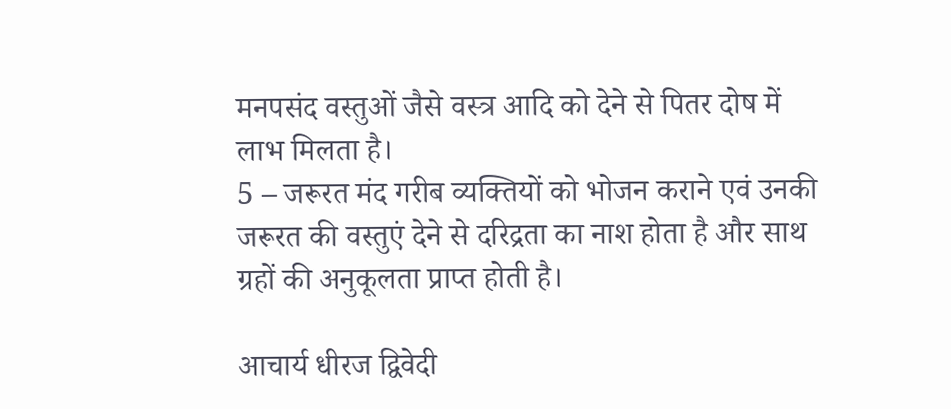मनपसंद वस्तुओं जैसे वस्त्र आदि को देने से पितर दोष में लाभ मिलता है।
5 – जरूरत मंद गरीब व्यक्तियों को भोजन कराने एवं उनकी जरूरत की वस्तुएं देने से दरिद्रता का नाश होता है और साथ ग्रहों की अनुकूलता प्राप्त होती है।

आचार्य धीरज द्विवेदी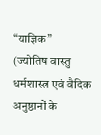“याज्ञिक”
(ज्योतिष वास्तु धर्मशास्त्र एवं वैदिक अनुष्ठानों के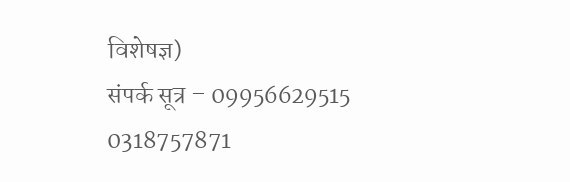विशेषज्ञ)
संपर्क सूत्र – 09956629515
0318757871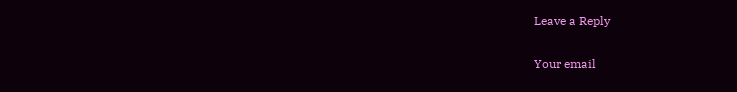Leave a Reply

Your email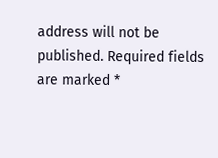address will not be published. Required fields are marked *